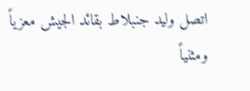اتصل وليد جنبلاط بقائد الجيش معزياً ومثنياً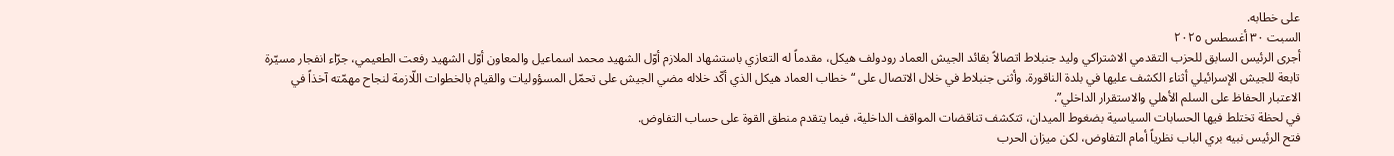على خطابه.
السبت ٣٠ أغسطس ٢٠٢٥
أجرى الرئيس السابق للحزب التقدمي الاشتراكي وليد جنبلاط اتصالاً بقائد الجيش العماد رودولف هيكل، مقدماً له التعازي باستشهاد الملازم أوّل الشهيد محمد اسماعيل والمعاون أوّل الشهيد رفعت الطعيمي، جرّاء انفجار مسيّرة تابعة للجيش الإسرائيلي أثناء الكشف عليها في بلدة الناقورة. وأثنى جنبلاط في خلال الاتصال على “خطاب العماد هيكل الذي أكّد خلاله مضي الجيش على تحمّل المسؤوليات والقيام بالخطوات اللّازمة لنجاح مهمّته آخذاً في الاعتبار الحفاظ على السلم الأهلي والاستقرار الداخلي”.
في لحظة تختلط فيها الحسابات السياسية بضغوط الميدان، تتكشف تناقضات المواقف الداخلية، فيما يتقدم منطق القوة على حساب التفاوض.
فتح الرئيس نبيه بري الباب نظرياً أمام التفاوض، لكن ميزان الحرب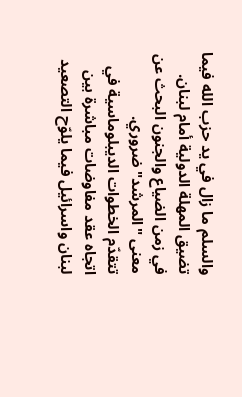والسلم ما زال في يد حزب الله فيما تضيق المهلة الدولية أمام لبنان.
في زمن الضياع والجنون البحث عن معنى "المرشد" ضروري.
تتقدّم الخطوات الديبلوماسية في اتجاه عقد مفاوضات مباشرة بين لبنان واسرائيل فيما يلوّح التصعيد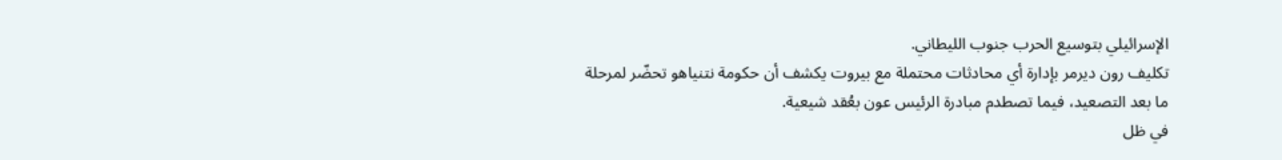الإسرائيلي بتوسيع الحرب جنوب الليطاني.
تكليف رون ديرمر بإدارة أي محادثات محتملة مع بيروت يكشف أن حكومة نتنياهو تحضّر لمرحلة ما بعد التصعيد، فيما تصطدم مبادرة الرئيس عون بعُقد شيعية.
في ظل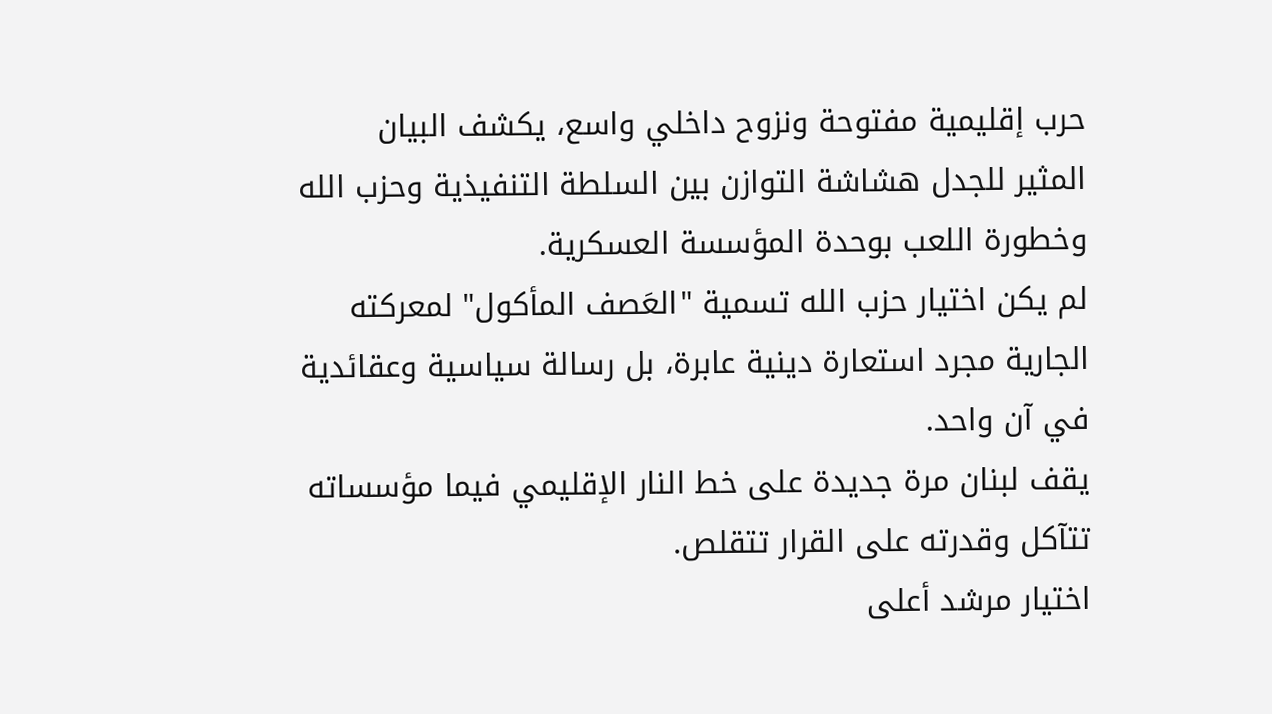حرب إقليمية مفتوحة ونزوح داخلي واسع، يكشف البيان المثير للجدل هشاشة التوازن بين السلطة التنفيذية وحزب الله وخطورة اللعب بوحدة المؤسسة العسكرية.
لم يكن اختيار حزب الله تسمية "العَصف المأكول" لمعركته الجارية مجرد استعارة دينية عابرة، بل رسالة سياسية وعقائدية في آن واحد.
يقف لبنان مرة جديدة على خط النار الإقليمي فيما مؤسساته تتآكل وقدرته على القرار تتقلص.
اختيار مرشد أعلى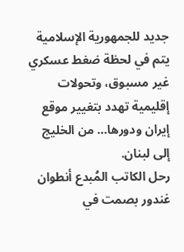جديد للجمهورية الإسلامية يتم في لحظة ضغط عسكري غير مسبوق، وتحولات إقليمية تهدد بتغيير موقع إيران ودورها… من الخليج إلى لبنان.
رحل الكاتب المُبدع أنطوان غندور بصمت في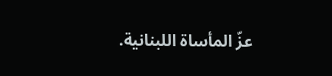عزّ المأساة اللبنانية.